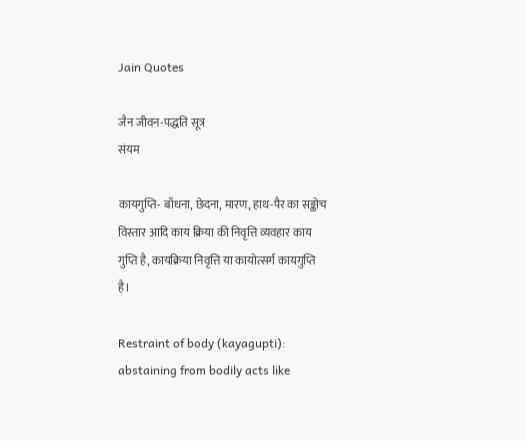Jain Quotes

जैन जीवन-पद्धति सूत्र
संयम

कायगुप्ति- बाँधना, छेदना, मारण, हाथ-पैर का सङ्कोच विस्तार आदि काय क्रिया की निवृत्ति व्यवहार काय गुप्ति है, कायक्रिया निवृत्ति या कायोत्सर्ग कायगुप्ति है।

Restraint of body (kayagupti): abstaining from bodily acts like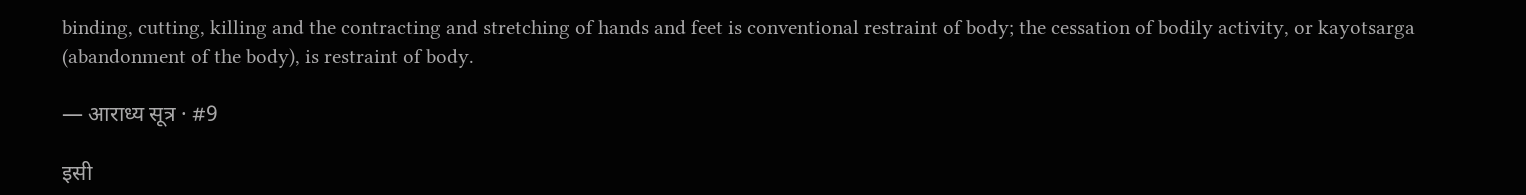binding, cutting, killing and the contracting and stretching of hands and feet is conventional restraint of body; the cessation of bodily activity, or kayotsarga (abandonment of the body), is restraint of body.

— आराध्य सूत्र · #9

इसी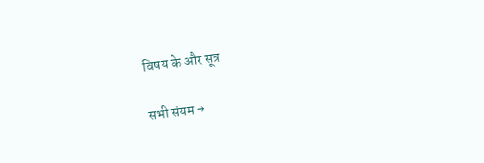विषय के और सूत्र

सभी संयम →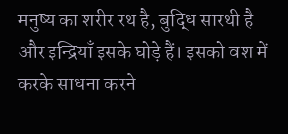मनुष्य का शरीर रथ है, बुद्धि सारथी है और इन्द्रियाँ इसके घोड़े हैं। इसको वश में करके साधना करने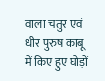वाला चतुर एवं धीर पुरुष काबू में किए हुए घोड़ों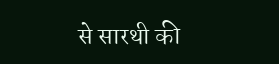से सारथी की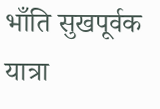भाँति सुखपूर्वक यात्रा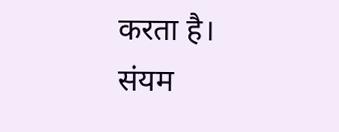करता है।
संयम